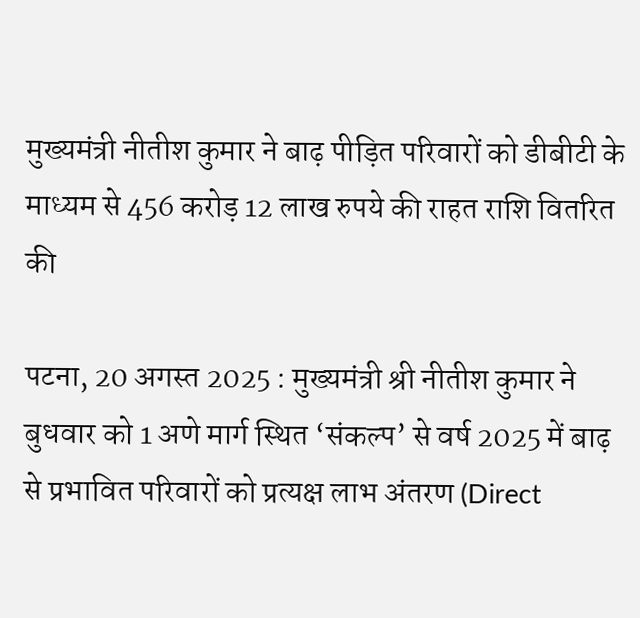मुख्यमंत्री नीतीश कुमार ने बाढ़ पीड़ित परिवारों को डीबीटी के माध्यम से 456 करोड़ 12 लाख रुपये की राहत राशि वितरित की

पटना, 20 अगस्त 2025 : मुख्यमंत्री श्री नीतीश कुमार ने बुधवार को 1 अणे मार्ग स्थित ‘संकल्प’ से वर्ष 2025 में बाढ़ से प्रभावित परिवारों को प्रत्यक्ष लाभ अंतरण (Direct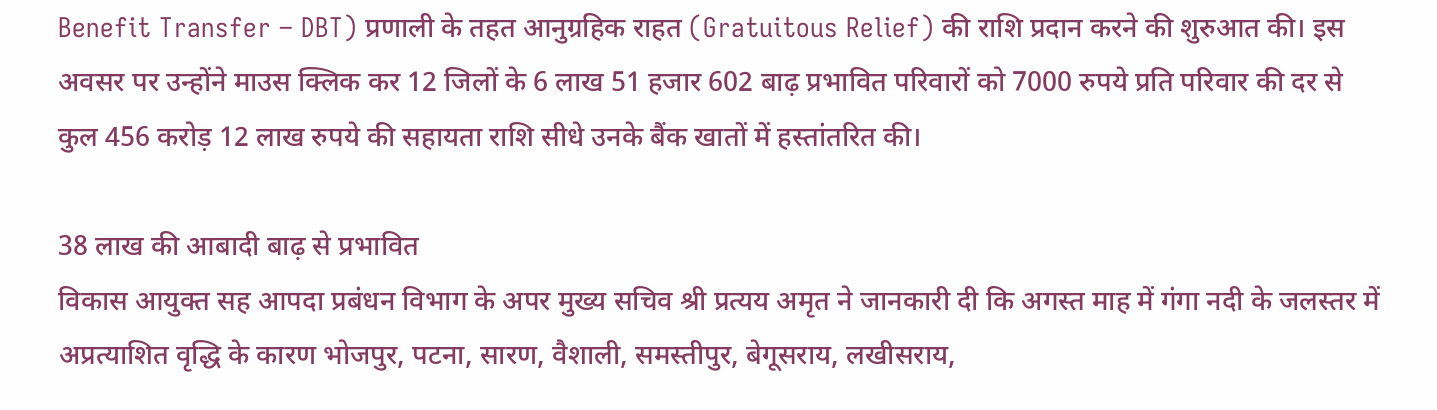Benefit Transfer – DBT) प्रणाली के तहत आनुग्रहिक राहत (Gratuitous Relief) की राशि प्रदान करने की शुरुआत की। इस अवसर पर उन्होंने माउस क्लिक कर 12 जिलों के 6 लाख 51 हजार 602 बाढ़ प्रभावित परिवारों को 7000 रुपये प्रति परिवार की दर से कुल 456 करोड़ 12 लाख रुपये की सहायता राशि सीधे उनके बैंक खातों में हस्तांतरित की।

38 लाख की आबादी बाढ़ से प्रभावित
विकास आयुक्त सह आपदा प्रबंधन विभाग के अपर मुख्य सचिव श्री प्रत्यय अमृत ने जानकारी दी कि अगस्त माह में गंगा नदी के जलस्तर में अप्रत्याशित वृद्धि के कारण भोजपुर, पटना, सारण, वैशाली, समस्तीपुर, बेगूसराय, लखीसराय,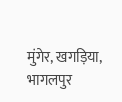मुंगेर, खगड़िया, भागलपुर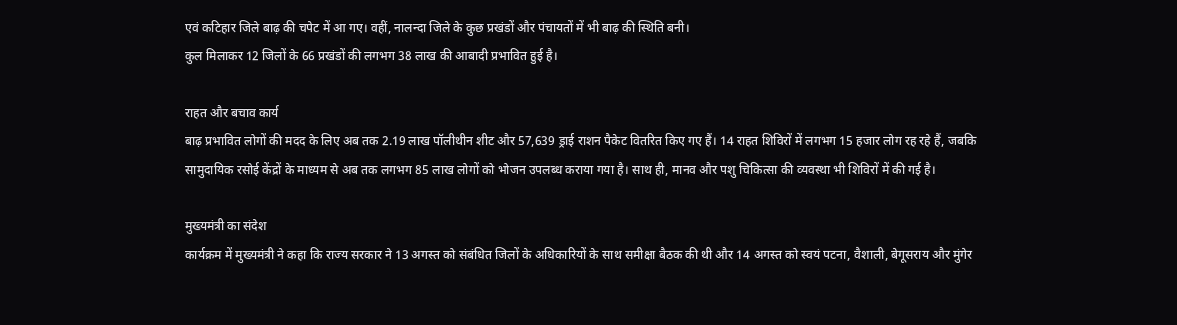एवं कटिहार जिले बाढ़ की चपेट में आ गए। वहीं, नालन्दा जिले के कुछ प्रखंडों और पंचायतों में भी बाढ़ की स्थिति बनी।
कुल मिलाकर 12 जिलों के 66 प्रखंडों की लगभग 38 लाख की आबादी प्रभावित हुई है।

राहत और बचाव कार्य
बाढ़ प्रभावित लोगों की मदद के लिए अब तक 2.19 लाख पॉलीथीन शीट और 57,639 ड्राई राशन पैकेट वितरित किए गए हैं। 14 राहत शिविरों में लगभग 15 हजार लोग रह रहे हैं, जबकि सामुदायिक रसोई केंद्रों के माध्यम से अब तक लगभग 85 लाख लोगों को भोजन उपलब्ध कराया गया है। साथ ही, मानव और पशु चिकित्सा की व्यवस्था भी शिविरों में की गई है।

मुख्यमंत्री का संदेश
कार्यक्रम में मुख्यमंत्री ने कहा कि राज्य सरकार ने 13 अगस्त को संबंधित जिलों के अधिकारियों के साथ समीक्षा बैठक की थी और 14 अगस्त को स्वयं पटना, वैशाली, बेगूसराय और मुंगेर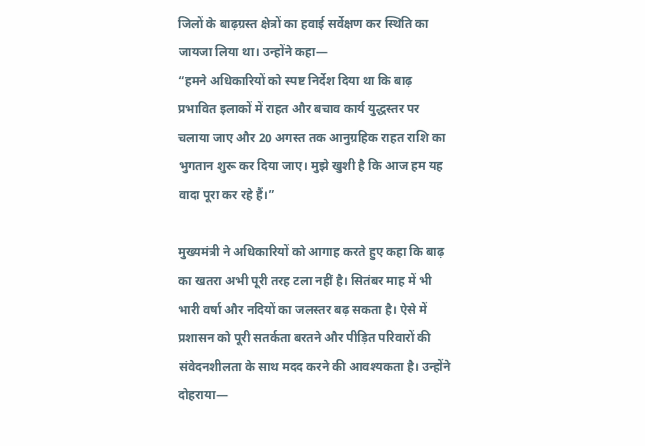जिलों के बाढ़ग्रस्त क्षेत्रों का हवाई सर्वेक्षण कर स्थिति का जायजा लिया था। उन्होंने कहा—
“हमने अधिकारियों को स्पष्ट निर्देश दिया था कि बाढ़ प्रभावित इलाकों में राहत और बचाव कार्य युद्धस्तर पर चलाया जाए और 20 अगस्त तक आनुग्रहिक राहत राशि का भुगतान शुरू कर दिया जाए। मुझे खुशी है कि आज हम यह वादा पूरा कर रहे हैं।”

मुख्यमंत्री ने अधिकारियों को आगाह करते हुए कहा कि बाढ़ का खतरा अभी पूरी तरह टला नहीं है। सितंबर माह में भी भारी वर्षा और नदियों का जलस्तर बढ़ सकता है। ऐसे में प्रशासन को पूरी सतर्कता बरतने और पीड़ित परिवारों की संवेदनशीलता के साथ मदद करने की आवश्यकता है। उन्होंने दोहराया—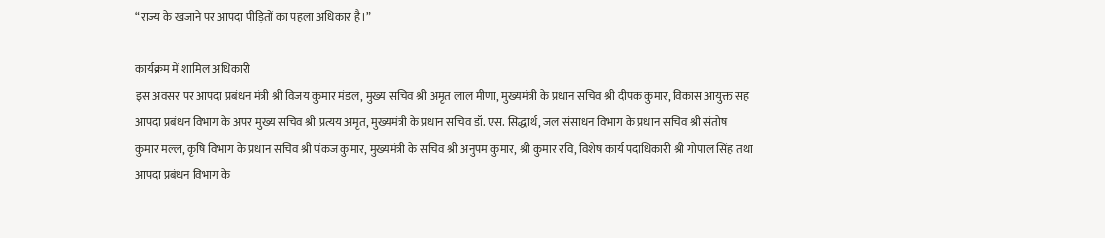“राज्य के खजाने पर आपदा पीड़ितों का पहला अधिकार है।”

कार्यक्रम में शामिल अधिकारी
इस अवसर पर आपदा प्रबंधन मंत्री श्री विजय कुमार मंडल, मुख्य सचिव श्री अमृत लाल मीणा, मुख्यमंत्री के प्रधान सचिव श्री दीपक कुमार, विकास आयुक्त सह आपदा प्रबंधन विभाग के अपर मुख्य सचिव श्री प्रत्यय अमृत, मुख्यमंत्री के प्रधान सचिव डॉ. एस. सिद्धार्थ, जल संसाधन विभाग के प्रधान सचिव श्री संतोष कुमार मल्ल, कृषि विभाग के प्रधान सचिव श्री पंकज कुमार, मुख्यमंत्री के सचिव श्री अनुपम कुमार, श्री कुमार रवि, विशेष कार्य पदाधिकारी श्री गोपाल सिंह तथा आपदा प्रबंधन विभाग के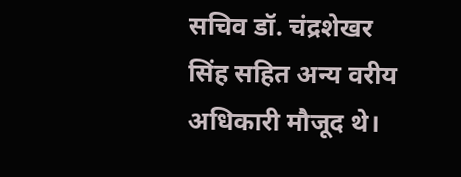सचिव डॉ. चंद्रशेखर सिंह सहित अन्य वरीय अधिकारी मौजूद थे।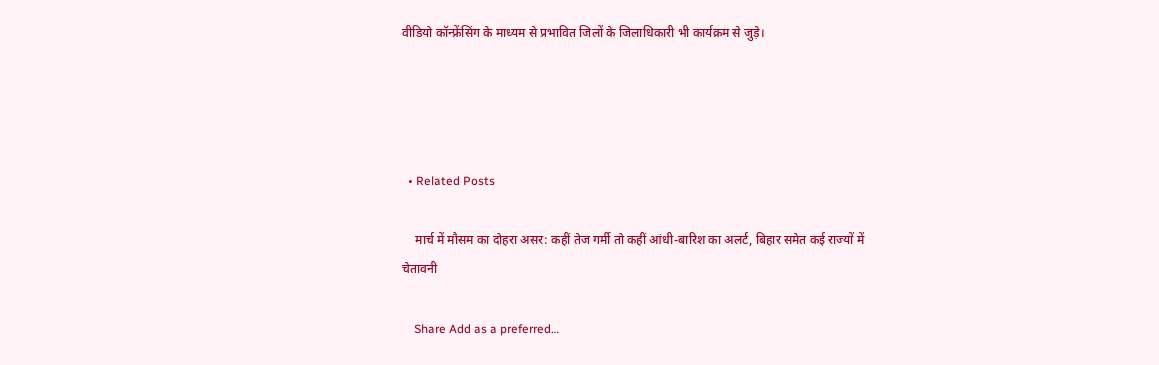वीडियो कॉन्फ्रेंसिंग के माध्यम से प्रभावित जिलों के जिलाधिकारी भी कार्यक्रम से जुड़े।




  • Related Posts

    मार्च में मौसम का दोहरा असर: कहीं तेज गर्मी तो कहीं आंधी-बारिश का अलर्ट, बिहार समेत कई राज्यों में चेतावनी

    Share Add as a preferred…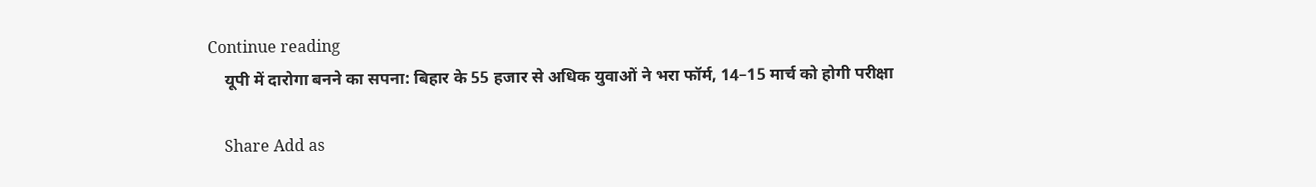Continue reading
    यूपी में दारोगा बनने का सपना: बिहार के 55 हजार से अधिक युवाओं ने भरा फॉर्म, 14–15 मार्च को होगी परीक्षा

    Share Add as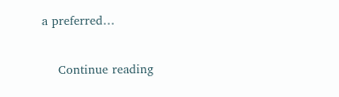a preferred…

    Continue reading